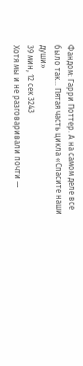Фандом: Гарри Поттер. А на самом деле все было так… Пятая часть цикла «Спасите наши души»
39 мин, 12 сек 3243
Хотя мы и не разговаривали почти —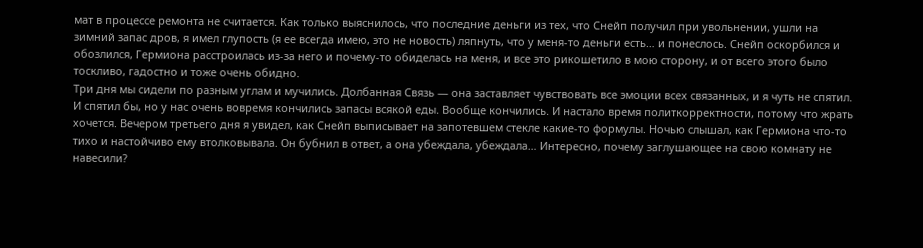мат в процессе ремонта не считается. Как только выяснилось, что последние деньги из тех, что Снейп получил при увольнении, ушли на зимний запас дров, я имел глупость (я ее всегда имею, это не новость) ляпнуть, что у меня-то деньги есть… и понеслось. Снейп оскорбился и обозлился, Гермиона расстроилась из-за него и почему-то обиделась на меня, и все это рикошетило в мою сторону, и от всего этого было тоскливо, гадостно и тоже очень обидно.
Три дня мы сидели по разным углам и мучились. Долбанная Связь — она заставляет чувствовать все эмоции всех связанных, и я чуть не спятил. И спятил бы, но у нас очень вовремя кончились запасы всякой еды. Вообще кончились. И настало время политкорректности, потому что жрать хочется. Вечером третьего дня я увидел, как Снейп выписывает на запотевшем стекле какие-то формулы. Ночью слышал, как Гермиона что-то тихо и настойчиво ему втолковывала. Он бубнил в ответ, а она убеждала, убеждала… Интересно, почему заглушающее на свою комнату не навесили?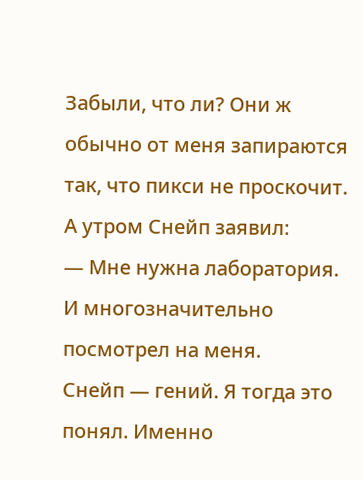Забыли, что ли? Они ж обычно от меня запираются так, что пикси не проскочит.
А утром Снейп заявил:
— Мне нужна лаборатория.
И многозначительно посмотрел на меня.
Снейп — гений. Я тогда это понял. Именно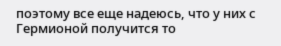поэтому все еще надеюсь, что у них с Гермионой получится то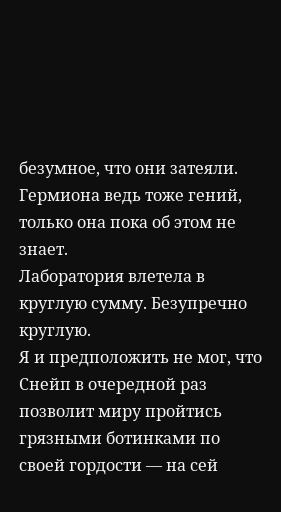безумное, что они затеяли. Гермиона ведь тоже гений, только она пока об этом не знает.
Лаборатория влетела в круглую сумму. Безупречно круглую.
Я и предположить не мог, что Снейп в очередной раз позволит миру пройтись грязными ботинками по своей гордости — на сей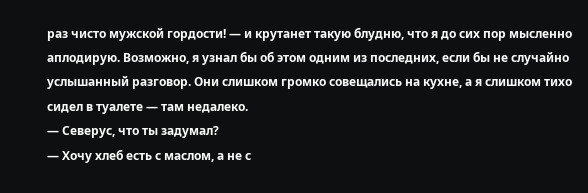раз чисто мужской гордости! — и крутанет такую блудню, что я до сих пор мысленно аплодирую. Возможно, я узнал бы об этом одним из последних, если бы не случайно услышанный разговор. Они слишком громко совещались на кухне, а я слишком тихо сидел в туалете — там недалеко.
— Северус, что ты задумал?
— Хочу хлеб есть с маслом, а не с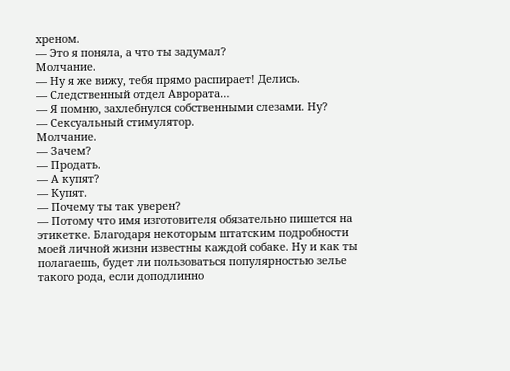хреном.
— Это я поняла, а что ты задумал?
Молчание.
— Ну я же вижу, тебя прямо распирает! Делись.
— Следственный отдел Аврората…
— Я помню, захлебнулся собственными слезами. Ну?
— Сексуальный стимулятор.
Молчание.
— Зачем?
— Продать.
— А купят?
— Купят.
— Почему ты так уверен?
— Потому что имя изготовителя обязательно пишется на этикетке. Благодаря некоторым штатским подробности моей личной жизни известны каждой собаке. Ну и как ты полагаешь, будет ли пользоваться популярностью зелье такого рода, если доподлинно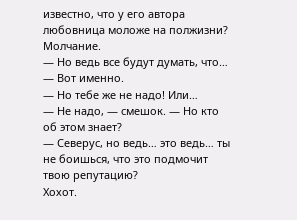известно, что у его автора любовница моложе на полжизни?
Молчание.
— Но ведь все будут думать, что…
— Вот именно.
— Но тебе же не надо! Или…
— Не надо, — смешок. — Но кто об этом знает?
— Северус, но ведь… это ведь… ты не боишься, что это подмочит твою репутацию?
Хохот.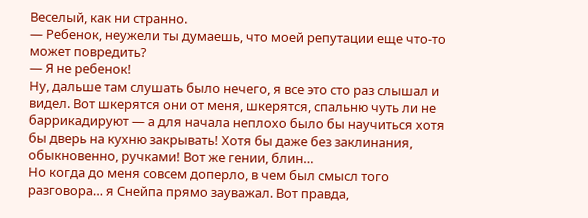Веселый, как ни странно.
— Ребенок, неужели ты думаешь, что моей репутации еще что-то может повредить?
— Я не ребенок!
Ну, дальше там слушать было нечего, я все это сто раз слышал и видел. Вот шкерятся они от меня, шкерятся, спальню чуть ли не баррикадируют — а для начала неплохо было бы научиться хотя бы дверь на кухню закрывать! Хотя бы даже без заклинания, обыкновенно, ручками! Вот же гении, блин…
Но когда до меня совсем доперло, в чем был смысл того разговора… я Снейпа прямо зауважал. Вот правда,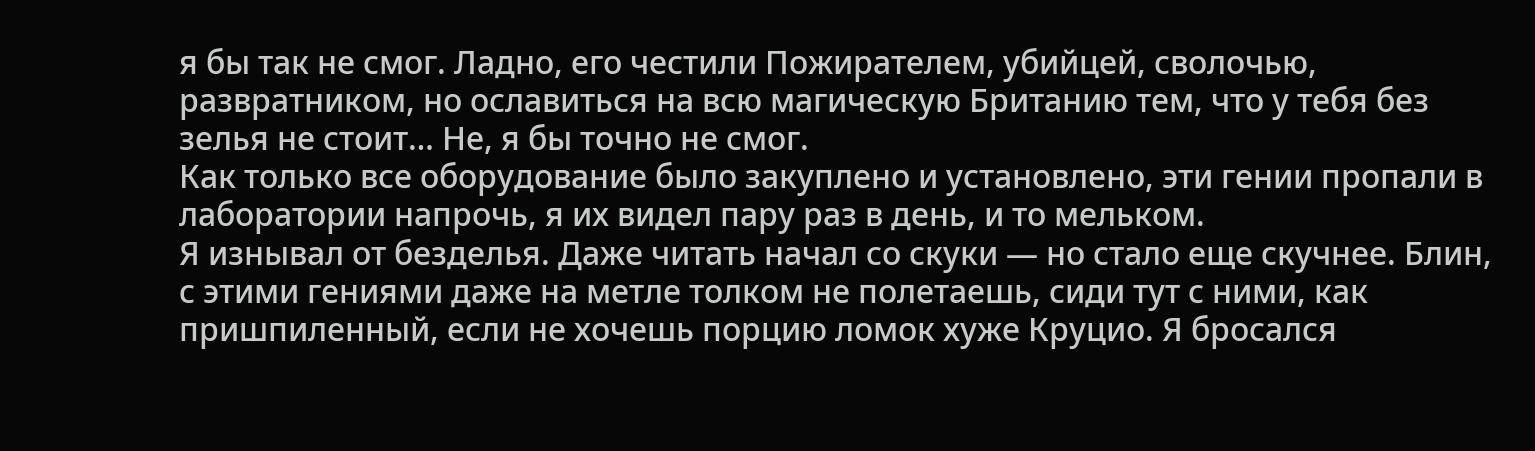я бы так не смог. Ладно, его честили Пожирателем, убийцей, сволочью, развратником, но ославиться на всю магическую Британию тем, что у тебя без зелья не стоит… Не, я бы точно не смог.
Как только все оборудование было закуплено и установлено, эти гении пропали в лаборатории напрочь, я их видел пару раз в день, и то мельком.
Я изнывал от безделья. Даже читать начал со скуки — но стало еще скучнее. Блин, с этими гениями даже на метле толком не полетаешь, сиди тут с ними, как пришпиленный, если не хочешь порцию ломок хуже Круцио. Я бросался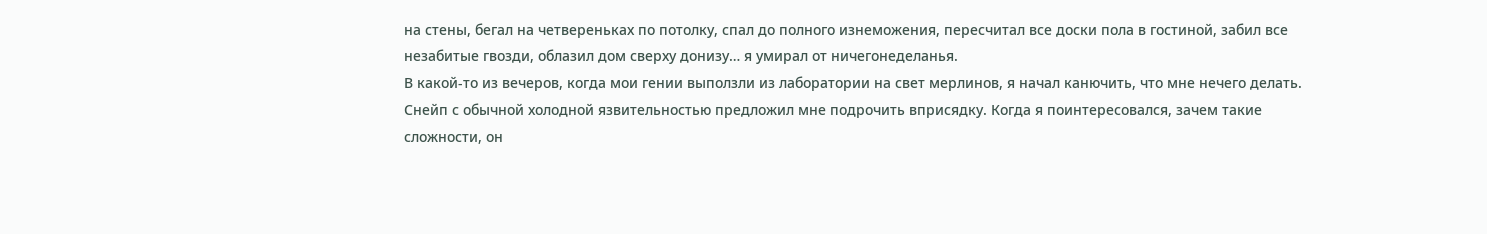на стены, бегал на четвереньках по потолку, спал до полного изнеможения, пересчитал все доски пола в гостиной, забил все незабитые гвозди, облазил дом сверху донизу… я умирал от ничегонеделанья.
В какой-то из вечеров, когда мои гении выползли из лаборатории на свет мерлинов, я начал канючить, что мне нечего делать. Снейп с обычной холодной язвительностью предложил мне подрочить вприсядку. Когда я поинтересовался, зачем такие сложности, он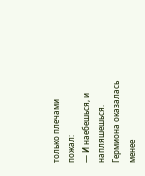только плечами пожал:
— И наебешься, и напляшешься.
Гермиона оказалась менее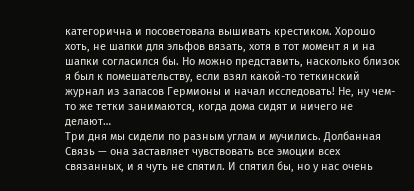категорична и посоветовала вышивать крестиком. Хорошо хоть, не шапки для эльфов вязать, хотя в тот момент я и на шапки согласился бы. Но можно представить, насколько близок я был к помешательству, если взял какой-то теткинский журнал из запасов Гермионы и начал исследовать! Не, ну чем-то же тетки занимаются, когда дома сидят и ничего не делают…
Три дня мы сидели по разным углам и мучились. Долбанная Связь — она заставляет чувствовать все эмоции всех связанных, и я чуть не спятил. И спятил бы, но у нас очень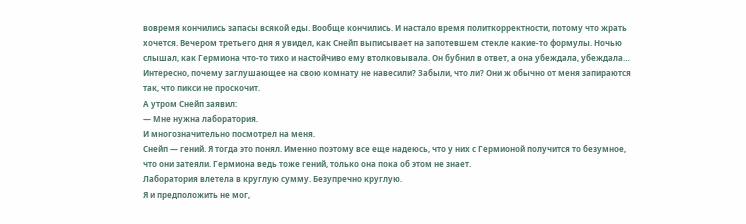вовремя кончились запасы всякой еды. Вообще кончились. И настало время политкорректности, потому что жрать хочется. Вечером третьего дня я увидел, как Снейп выписывает на запотевшем стекле какие-то формулы. Ночью слышал, как Гермиона что-то тихо и настойчиво ему втолковывала. Он бубнил в ответ, а она убеждала, убеждала… Интересно, почему заглушающее на свою комнату не навесили? Забыли, что ли? Они ж обычно от меня запираются так, что пикси не проскочит.
А утром Снейп заявил:
— Мне нужна лаборатория.
И многозначительно посмотрел на меня.
Снейп — гений. Я тогда это понял. Именно поэтому все еще надеюсь, что у них с Гермионой получится то безумное, что они затеяли. Гермиона ведь тоже гений, только она пока об этом не знает.
Лаборатория влетела в круглую сумму. Безупречно круглую.
Я и предположить не мог,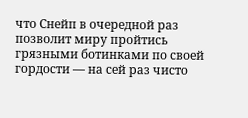что Снейп в очередной раз позволит миру пройтись грязными ботинками по своей гордости — на сей раз чисто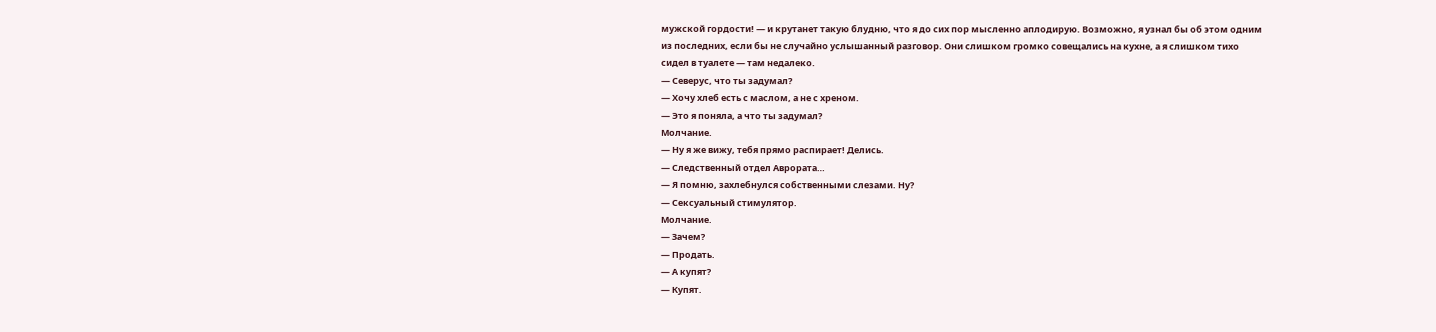мужской гордости! — и крутанет такую блудню, что я до сих пор мысленно аплодирую. Возможно, я узнал бы об этом одним из последних, если бы не случайно услышанный разговор. Они слишком громко совещались на кухне, а я слишком тихо сидел в туалете — там недалеко.
— Северус, что ты задумал?
— Хочу хлеб есть с маслом, а не с хреном.
— Это я поняла, а что ты задумал?
Молчание.
— Ну я же вижу, тебя прямо распирает! Делись.
— Следственный отдел Аврората…
— Я помню, захлебнулся собственными слезами. Ну?
— Сексуальный стимулятор.
Молчание.
— Зачем?
— Продать.
— А купят?
— Купят.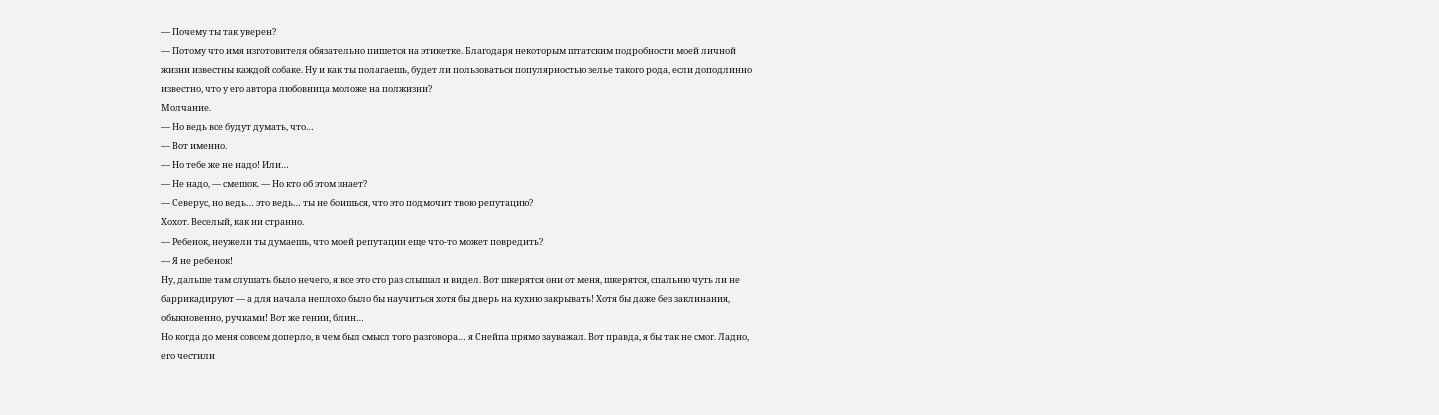— Почему ты так уверен?
— Потому что имя изготовителя обязательно пишется на этикетке. Благодаря некоторым штатским подробности моей личной жизни известны каждой собаке. Ну и как ты полагаешь, будет ли пользоваться популярностью зелье такого рода, если доподлинно известно, что у его автора любовница моложе на полжизни?
Молчание.
— Но ведь все будут думать, что…
— Вот именно.
— Но тебе же не надо! Или…
— Не надо, — смешок. — Но кто об этом знает?
— Северус, но ведь… это ведь… ты не боишься, что это подмочит твою репутацию?
Хохот. Веселый, как ни странно.
— Ребенок, неужели ты думаешь, что моей репутации еще что-то может повредить?
— Я не ребенок!
Ну, дальше там слушать было нечего, я все это сто раз слышал и видел. Вот шкерятся они от меня, шкерятся, спальню чуть ли не баррикадируют — а для начала неплохо было бы научиться хотя бы дверь на кухню закрывать! Хотя бы даже без заклинания, обыкновенно, ручками! Вот же гении, блин…
Но когда до меня совсем доперло, в чем был смысл того разговора… я Снейпа прямо зауважал. Вот правда, я бы так не смог. Ладно, его честили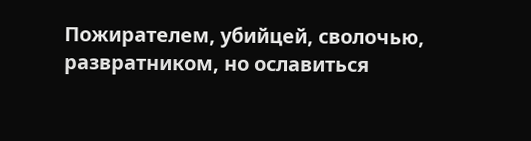Пожирателем, убийцей, сволочью, развратником, но ославиться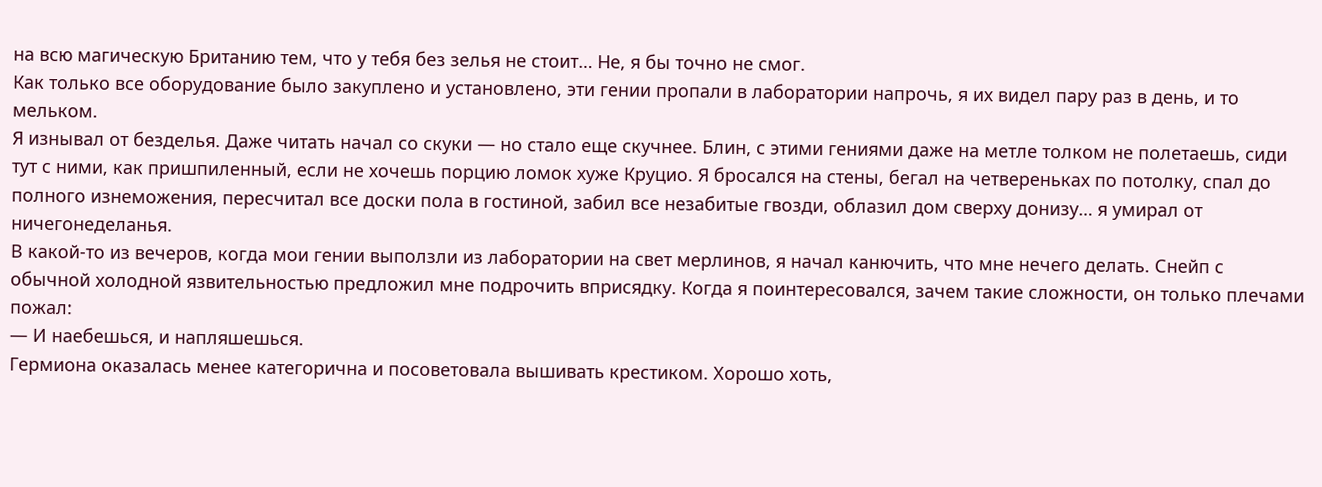на всю магическую Британию тем, что у тебя без зелья не стоит… Не, я бы точно не смог.
Как только все оборудование было закуплено и установлено, эти гении пропали в лаборатории напрочь, я их видел пару раз в день, и то мельком.
Я изнывал от безделья. Даже читать начал со скуки — но стало еще скучнее. Блин, с этими гениями даже на метле толком не полетаешь, сиди тут с ними, как пришпиленный, если не хочешь порцию ломок хуже Круцио. Я бросался на стены, бегал на четвереньках по потолку, спал до полного изнеможения, пересчитал все доски пола в гостиной, забил все незабитые гвозди, облазил дом сверху донизу… я умирал от ничегонеделанья.
В какой-то из вечеров, когда мои гении выползли из лаборатории на свет мерлинов, я начал канючить, что мне нечего делать. Снейп с обычной холодной язвительностью предложил мне подрочить вприсядку. Когда я поинтересовался, зачем такие сложности, он только плечами пожал:
— И наебешься, и напляшешься.
Гермиона оказалась менее категорична и посоветовала вышивать крестиком. Хорошо хоть,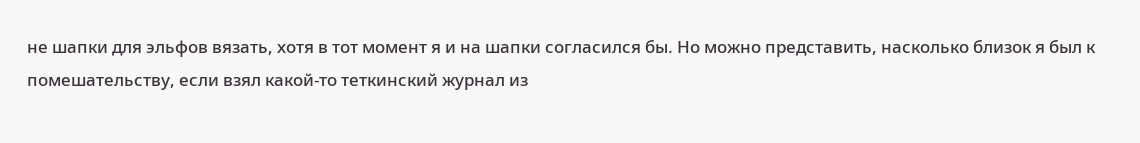не шапки для эльфов вязать, хотя в тот момент я и на шапки согласился бы. Но можно представить, насколько близок я был к помешательству, если взял какой-то теткинский журнал из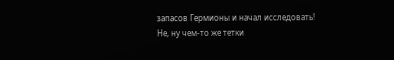запасов Гермионы и начал исследовать! Не, ну чем-то же тетки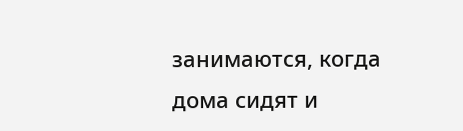занимаются, когда дома сидят и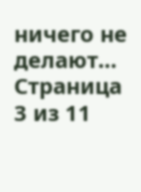ничего не делают…
Страница 3 из 11